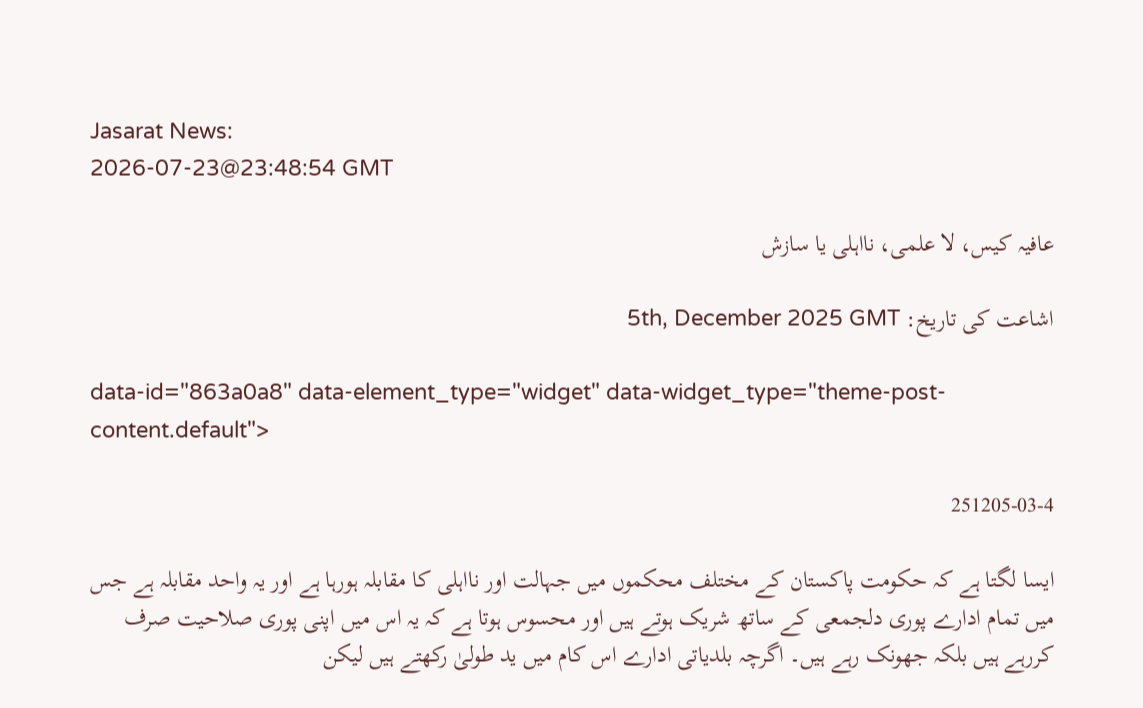Jasarat News:
2026-07-23@23:48:54 GMT

عافیہ کیس، لا علمی، نااہلی یا سازش

اشاعت کی تاریخ: 5th, December 2025 GMT

data-id="863a0a8" data-element_type="widget" data-widget_type="theme-post-content.default">

251205-03-4

ایسا لگتا ہے کہ حکومت پاکستان کے مختلف محکموں میں جہالت اور نااہلی کا مقابلہ ہورہا ہے اور یہ واحد مقابلہ ہے جس میں تمام ادارے پوری دلجمعی کے ساتھ شریک ہوتے ہیں اور محسوس ہوتا ہے کہ یہ اس میں اپنی پوری صلاحیت صرف کررہے ہیں بلکہ جھونک رہے ہیں۔ اگرچہ بلدیاتی ادارے اس کام میں ید طولیٰ رکھتے ہیں لیکن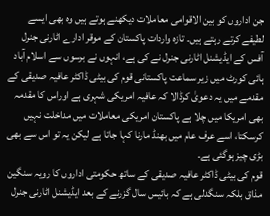جن اداروں کو بین الاقوامی معاملات دیکھنے ہوتے ہیں وہ بھی ایسے لطیفے کرتے رہتے ہیں۔ تازہ واردات پاکستان کے موقر ادارے اٹارنی جنرل آفس کے ایڈیشنل اٹارنی جنرل نے کی ہے، انہوں نے برسوں سے اسلام آباد ہائی کورٹ میں زیر سماعت پاکستانی قوم کی بیٹی ڈاکٹر عافیہ صدیقی کے مقدمے میں یہ دعویٰ کرڈالا کہ عافیہ امریکی شہری ہے اوراس کا مقدمہ بھی امریکا میں چلا ہے پاکستان امریکی معاملات میں مداخلت نہیں کرسکتا، اسے عرف عام میں بھنڈ مارنا کہا جاتا ہے لیکن یہ تو اس سے بھی بڑی چیز ہوگئی ہے۔
قوم کی بیٹی ڈاکٹر عافیہ صدیقی کے ساتھ حکومتی اداروں کا رویہ سنگین مذاق بلکہ سنگدلی ہے کہ بائیس سال گزرنے کے بعد ایڈیشنل اٹارنی جنرل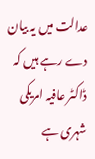عدالت میں یہ بیان دے رہے ہیں کہ ڈاکٹر عافیہ امریکی شہری ہے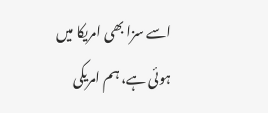اسے سزا بھی امریکا میں ہوئی ہے، ہم امریکی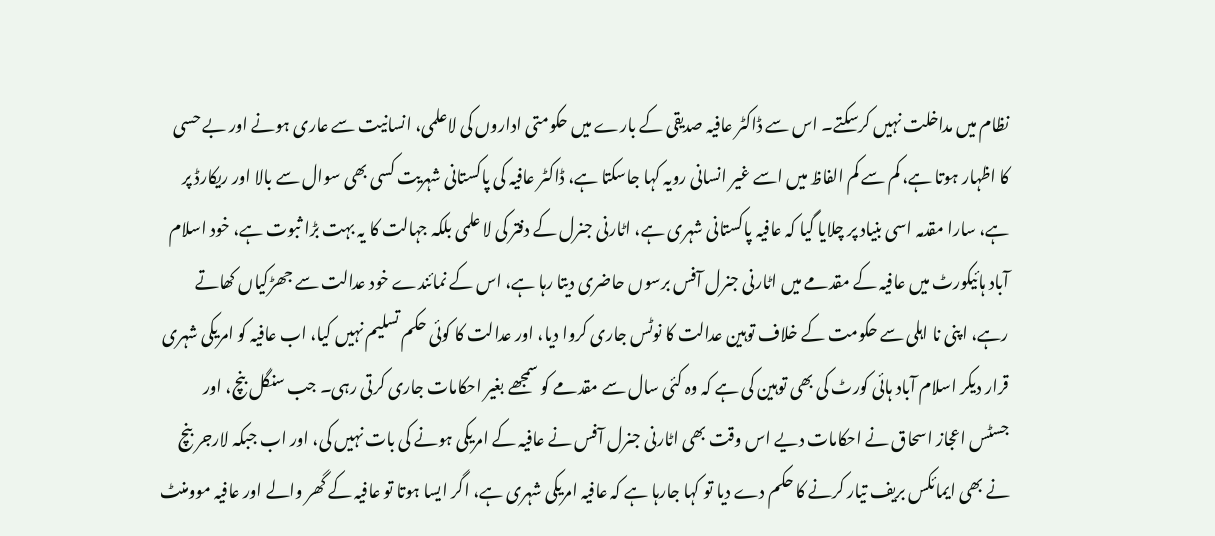نظام میں مداخلت نہیں کرسکتے۔ اس سے ڈاکٹر عافیہ صدیقی کے بارے میں حکومتی اداروں کی لاعلمی، انسانیت سے عاری ہونے اور بے حسی کا اظہار ہوتا ہے، کم سے کم الفاظ میں اسے غیر انسانی رویہ کہا جاسکتا ہے، ڈاکٹر عافیہ کی پاکستانی شہریت کسی بھی سوال سے بالا اور ریکارڈ پر ہے، سارا مقدمہ اسی بنیاد پر چلایا گیا کہ عافیہ پاکستانی شہری ہے، اٹارنی جنرل کے دفتر کی لا علمی بلکہ جہالت کا یہ بہت بڑا ثبوت ہے، خود اسلام آباد ہائیکورٹ میں عافیہ کے مقدمے میں اٹارنی جنرل آفس برسوں حاضری دیتا رہا ہے، اس کے نمائندے خود عدالت سے جھڑکیاں کھاتے رہے، اپنی نا اہلی سے حکومت کے خلاف توہین عدالت کا نوٹس جاری کروا دیا، اور عدالت کا کوئی حکم تسلیم نہیں کیا، اب عافیہ کو امریکی شہری قرار دیکر اسلام آباد ہائی کورٹ کی بھی توہین کی ہے کہ وہ کئی سال سے مقدمے کو سمجھے بغیر احکامات جاری کرتی رہی۔ جب سنگل بنچ، اور جسٹس اعجاز اسحاق نے احکامات دیے اس وقت بھی اٹارنی جنرل آفس نے عافیہ کے امریکی ہونے کی بات نہیں کی، اور اب جبکہ لارجر بنچ نے بھی ایمائکس بریف تیار کرنے کا حکم دے دیا تو کہا جارہا ہے کہ عافیہ امریکی شہری ہے، اگر ایسا ہوتا تو عافیہ کے گھر والے اور عافیہ موومنٹ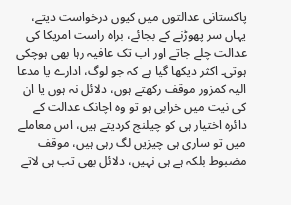پاکستانی عدالتوں میں کیوں درخواست دیتے، یہاں سر پھوڑنے کے بجائے، براہ راست امریکا کی عدالت چلے جاتے اور اب تک عافیہ رہا بھی ہوچکی ہوتی۔ اکثر دیکھا گیا ہے کہ جو لوگ، ادارے یا مدعا الیہ کمزور موقف رکھتے ہوں، دلائل نہ ہوں یا ان کی نیت میں خرابی ہو تو وہ اچانک عدالت کے دائرہ اختیار ہی کو چیلنج کردیتے ہیں، اس معاملے میں تو ساری ہی چیزیں لگ رہی ہیں، موقف مضبوط بلکہ ہے ہی نہیں، دلائل بھی تب ہی لاتے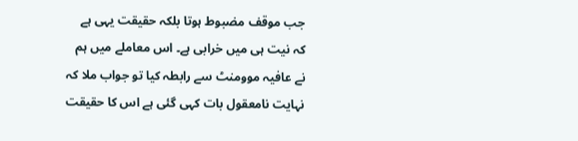جب موقف مضبوط ہوتا بلکہ حقیقت یہی ہے کہ نیت ہی میں خرابی ہے۔ اس معاملے میں ہم نے عافیہ موومنٹ سے رابطہ کیا تو جواب ملا کہ نہایت نامعقول بات کہی گئی ہے اس کا حقیقت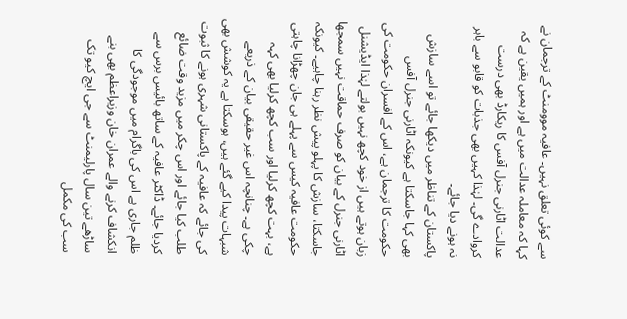سے کوئی تعلق نہیں۔ عافیہ موومنٹ کے ترجمان نے کہا کہ معاملہ عدالت میں ہے اور ہمیں یقین ہے کہ عدالت اٹارنی جنرل آفس کا ریکارڈ بھی درست کروادے گی۔ لہٰذا کہیں بھی جذبات کو قابو سے باہر نہ ہونے دیا جائے۔
پاکستان کے تناظر میں دیکھا جائے تو اسے سازش بھی کہا جاسکتا ہے کیونکہ اٹارنی جنرل آفس حکومت کا ترجمان ہے، اس کے افسران حکومت کی زبان ہوتے ہیں از خود کچھ نہیں بولتے لہٰذا ایڈیشنل اٹارنی جنرل کے بیان کو صرف حماقت نہیں سمجھا جاسکتا، سازش کا پہلو پیش نظر رہنا چاہیے۔ کیونکہ حکومت عافیہ کیس سے پہلے ہی جان چھڑانا چاہتی ہے، بہت کچھ کرلیا اور سب کچھ کرلیا بھی کہہ چکی ہے۔ چنانچہ اس غیر حقیقی بیان کے ذریعے شبہات پیدا کیے گئے ہیں، ہوسکتا ہے یہ کوشش بھی کی جائے کہ عافیہ کے پاکستانی شہری ہونے کا ثبوت طلب کیا جائے اور اس چکر میں مزید وقت ضائع کردیا جائے۔ ڈاکٹر عافیہ کے ساتھ بائیس برس سے ظلم جاری ہے اس کی باگرام میں موجودگی کا انکشاف کرنے والے عمران خان وزیراعظم بھی بنے ساڑھے تین سال پارلیمنٹ سے جی ایچ کیو تک سب کی مکمل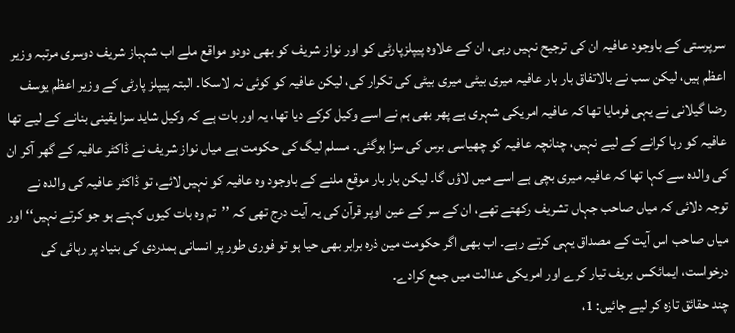سرپرستی کے باوجود عافیہ ان کی ترجیح نہیں رہی، ان کے علاوہ پیپلزپارٹی کو اور نواز شریف کو بھی دودو مواقع ملے اب شہباز شریف دوسری مرتبہ وزیر اعظم ہیں، لیکن سب نے بالاتفاق بار بار عافیہ میری بیٹی میری بیٹی کی تکرار کی، لیکن عافیہ کو کوئی نہ لاسکا۔ البتہ پیپلز پارٹی کے وزیر اعظم یوسف رضا گیلانی نے یہی فرمایا تھا کہ عافیہ امریکی شہری ہے پھر بھی ہم نے اسے وکیل کرکے دیا تھا، یہ اور بات ہے کہ وکیل شاید سزا یقینی بنانے کے لیے تھا عافیہ کو رہا کرانے کے لیے نہیں، چنانچہ عافیہ کو چھیاسی برس کی سزا ہوگئی۔ مسلم لیگ کی حکومت ہے میاں نواز شریف نے ڈاکٹر عافیہ کے گھر آکر ان کی والدہ سے کہا تھا کہ عافیہ میری بچی ہے اسے میں لاؤں گا۔ لیکن بار بار موقع ملنے کے باوجود وہ عافیہ کو نہیں لائے، تو ڈاکٹر عافیہ کی والدہ نے توجہ دلائی کہ میاں صاحب جہاں تشریف رکھتے تھے، ان کے سر کے عین اوپر قرآن کی یہ آیت درج تھی کہ ’’تم وہ بات کیوں کہتے ہو جو کرتے نہیں‘‘ اور میاں صاحب اس آیت کے مصداق یہی کرتے رہے۔ اب بھی اگر حکومت مین ذرہ برابر بھی حیا ہو تو فوری طور پر انسانی ہمدردی کی بنیاد پر رہائی کی درخواست، ایمائکس بریف تیار کرے اور امریکی عدالت میں جمع کرادے۔
چند حقائق تازہ کر لیے جائیں: 1،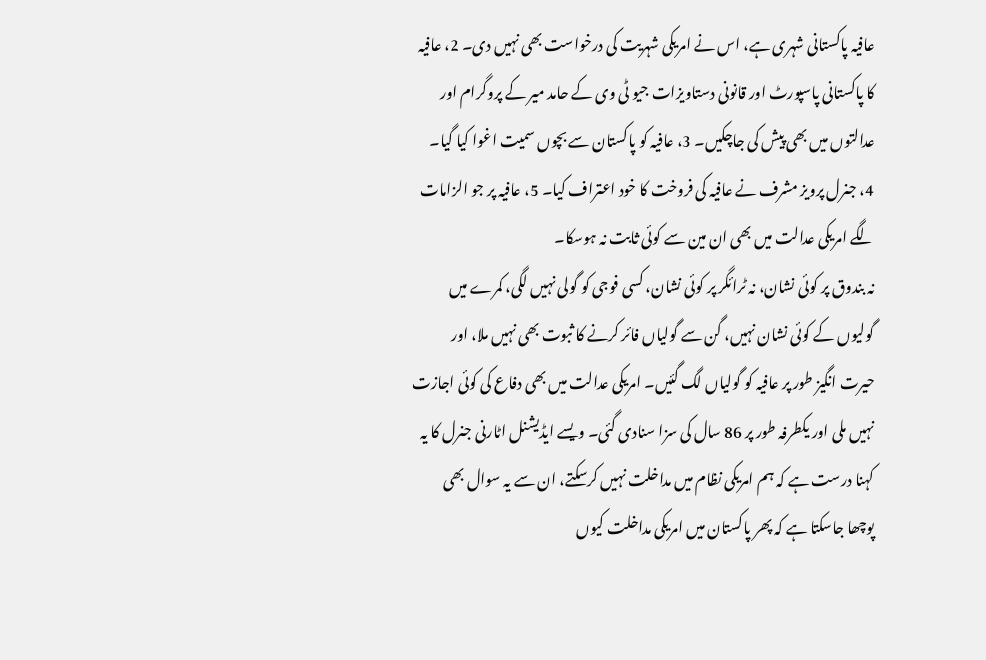عافیہ پاکستانی شہری ہے، اس نے امریکی شہریت کی درخواست بھی نہیں دی۔ 2، عافیہ کا پاکستانی پاسپورٹ اور قانونی دستاویزات جیو ٹی وی کے حامد میر کے پروگرام اور عدالتوں میں بھی پیش کی جاچکیں۔ 3، عافیہ کو پاکستان سے بچوں سمیت اغوا کیا گیا۔ 4، جنرل پرویز مشرف نے عافیہ کی فروخت کا خود اعتراف کیا۔ 5، عافیہ پر جو الزامات لگے امریکی عدالت میں بھی ان مین سے کوئی ثابت نہ ہوسکا۔
نہ بندوق پر کوئی نشان، نہ ٹرائگر پر کوئی نشان، کسی فوجی کو گولی نہیں لگی، کمرے میں گولیوں کے کوئی نشان نہیں، گن سے گولیاں فائر کرنے کا ثبوت بھی نہیں ملا، اور حیرت انگیز طور پر عافیہ کو گولیاں لگ گئیں۔ امریکی عدالت میں بھی دفاع کی کوئی اجازت نہیں ملی اور یکطرفہ طور پر 86 سال کی سزا سنادی گئی۔ ویسے ایڈیشنل اٹارنی جنرل کا یہ کہنا درست ہے کہ ہم امریکی نظام میں مداخلت نہیں کرسکتے، ان سے یہ سوال بھی پوچھا جاسکتا ہے کہ پھر پاکستان میں امریکی مداخلت کیوں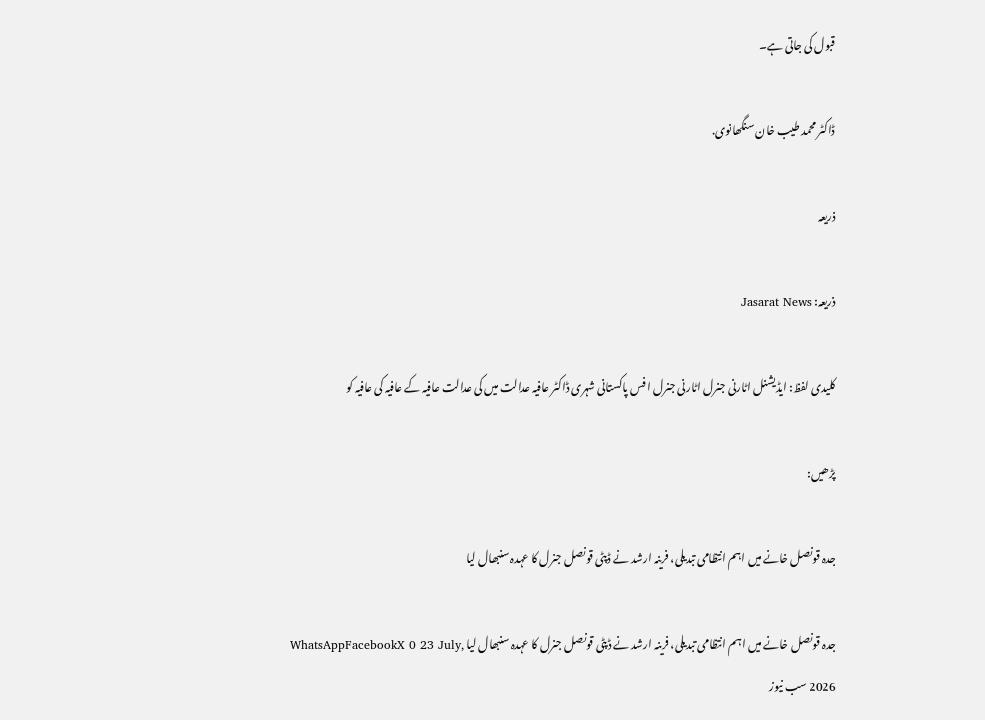قبول کی جاتی ہے۔

ڈاکٹر محمد طیب خان سنگھانوی.

ذریعہ

ذریعہ: Jasarat News

کلیدی لفظ: ایڈیشنل اٹارنی جنرل اٹارنی جنرل ا فس پاکستانی شہری ڈاکٹر عافیہ عدالت میں کی عدالت عافیہ کے عافیہ کی عافیہ کو

پڑھیں:

جدہ قونصل خانے میں اہم انتظامی تبدیلی، فرینہ ارشد نے ڈپٹی قونصل جنرل کا عہدہ سنبھال لیا

جدہ قونصل خانے میں اہم انتظامی تبدیلی، فرینہ ارشد نے ڈپٹی قونصل جنرل کا عہدہ سنبھال لیا WhatsAppFacebookX 0 23 July, 2026 سب نیوز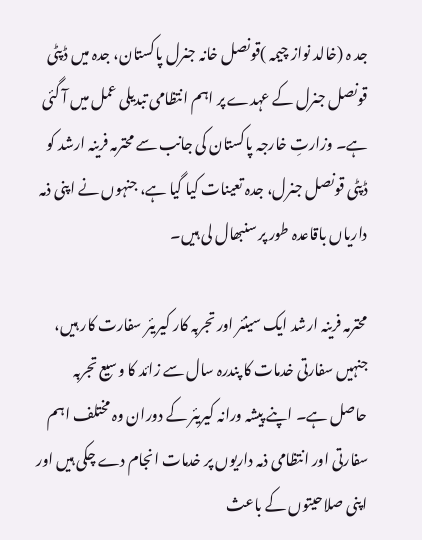جد ہ (خالد نواز چیمہ )قونصل خانہ جنرل پاکستان، جدہ میں ڈپٹی قونصل جنرل کے عہدے پر اہم انتظامی تبدیلی عمل میں آ گئی ہے۔ وزارتِ خارجہ پاکستان کی جانب سے محترمہ فرینہ ارشد کو ڈپٹی قونصل جنرل، جدہ تعینات کیا گیا ہے، جنہوں نے اپنی ذمہ داریاں باقاعدہ طور پر سنبھال لی ہیں۔

محترمہ فرینہ ارشد ایک سینئر اور تجربہ کار کیریئر سفارت کار ہیں، جنہیں سفارتی خدمات کا پندرہ سال سے زائد کا وسیع تجربہ حاصل ہے۔ اپنے پیشہ ورانہ کیریئر کے دوران وہ مختلف اہم سفارتی اور انتظامی ذمہ داریوں پر خدمات انجام دے چکی ہیں اور اپنی صلاحیتوں کے باعث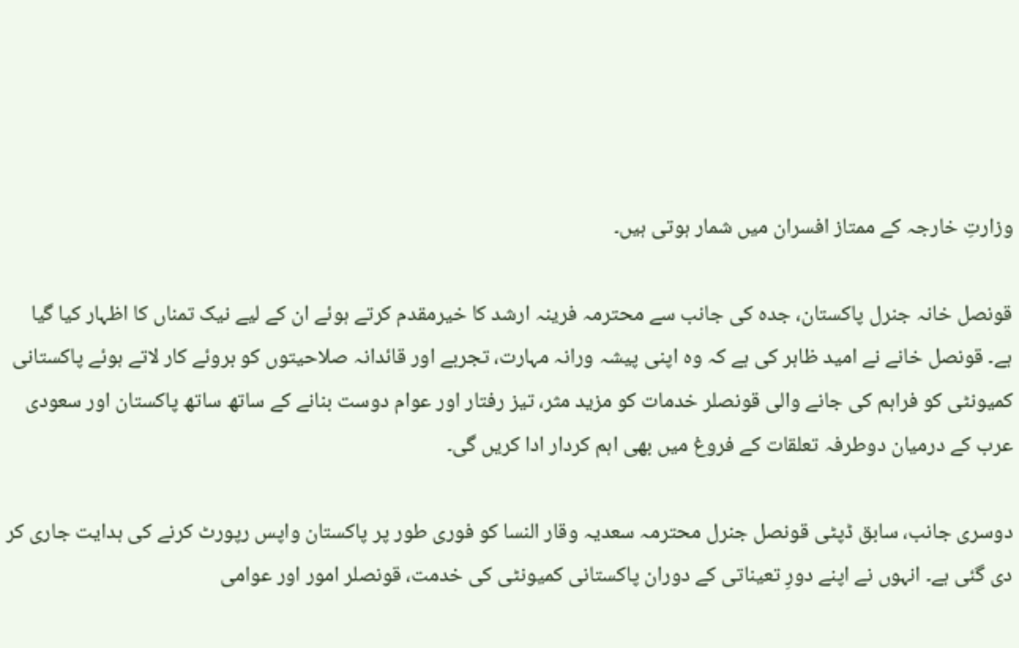وزارتِ خارجہ کے ممتاز افسران میں شمار ہوتی ہیں۔

قونصل خانہ جنرل پاکستان، جدہ کی جانب سے محترمہ فرینہ ارشد کا خیرمقدم کرتے ہوئے ان کے لیے نیک تمناں کا اظہار کیا گیا ہے۔ قونصل خانے نے امید ظاہر کی ہے کہ وہ اپنی پیشہ ورانہ مہارت، تجربے اور قائدانہ صلاحیتوں کو بروئے کار لاتے ہوئے پاکستانی کمیونٹی کو فراہم کی جانے والی قونصلر خدمات کو مزید مثر، تیز رفتار اور عوام دوست بنانے کے ساتھ ساتھ پاکستان اور سعودی عرب کے درمیان دوطرفہ تعلقات کے فروغ میں بھی اہم کردار ادا کریں گی۔

دوسری جانب، سابق ڈپٹی قونصل جنرل محترمہ سعدیہ وقار النسا کو فوری طور پر پاکستان واپس رپورٹ کرنے کی ہدایت جاری کر دی گئی ہے۔ انہوں نے اپنے دورِ تعیناتی کے دوران پاکستانی کمیونٹی کی خدمت، قونصلر امور اور عوامی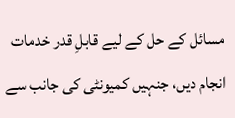مسائل کے حل کے لیے قابلِ قدر خدمات انجام دیں، جنہیں کمیونٹی کی جانب سے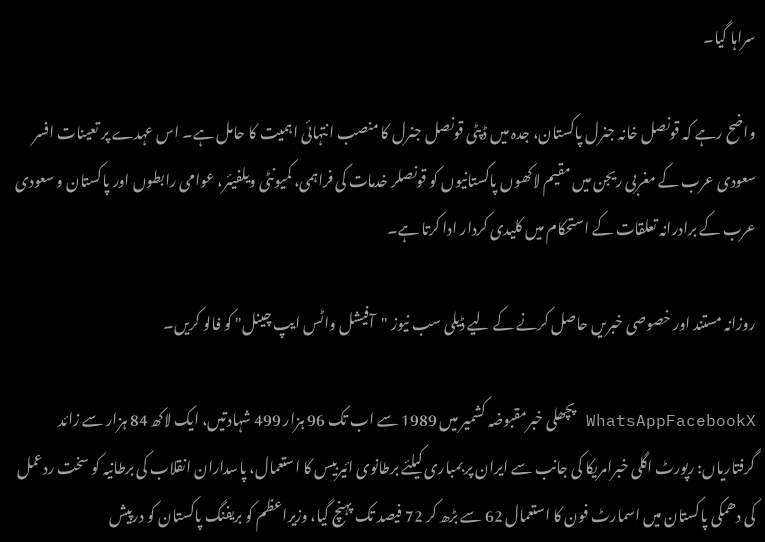سراہا گیا۔

واضح رہے کہ قونصل خانہ جنرل پاکستان، جدہ میں ڈپٹی قونصل جنرل کا منصب انتہائی اہمیت کا حامل ہے۔ اس عہدے پر تعینات افسر سعودی عرب کے مغربی ریجن میں مقیم لاکھوں پاکستانیوں کو قونصلر خدمات کی فراہمی، کمیونٹی ویلفیئر، عوامی رابطوں اور پاکستان و سعودی عرب کے برادرانہ تعلقات کے استحکام میں کلیدی کردار ادا کرتا ہے۔

روزانہ مستند اور خصوصی خبریں حاصل کرنے کے لیے ڈیلی سب نیوز "آفیشل واٹس ایپ چینل" کو فالو کریں۔

WhatsAppFacebookX پچھلی خبرمقبوضہ کشمیر میں 1989 سے اب تک 96 ہزار 499 شہادتیں، ایک لاکھ 84 ہزار سے زائد گرفتاریاں: رپورٹ اگلی خبرامریکا کی جانب سے ایران پر بمباری کیلئے برطانوی ائیربیس کا استعمال، پاسداران انقلاب کی برطانیہ کو سخت ردعمل کی دھمکی پاکستان میں اسمارٹ فون کا استعمال 62 سے بڑھ کر 72 فیصد تک پہنچ گیا، وزیراعظم کو بریفنگ پاکستان کو درپیش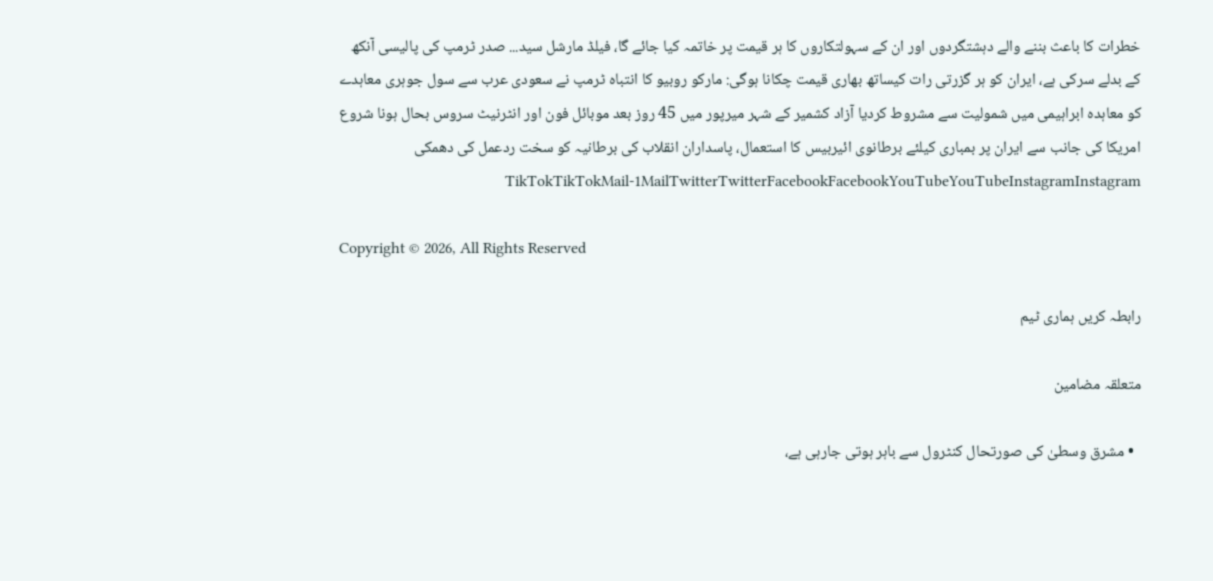خطرات کا باعث بننے والے دہشتگردوں اور ان کے سہولتکاروں کا ہر قیمت پر خاتمہ کیا جائے گا، فیلڈ مارشل سید... صدر ٹرمپ کی پالیسی آنکھ کے بدلے سرکی ہے، ایران کو ہر گزرتی رات کیساتھ بھاری قیمت چکانا ہوگی: مارکو روبیو کا انتباہ ٹرمپ نے سعودی عرب سے سول جوہری معاہدے کو معاہدہ ابراہیمی میں شمولیت سے مشروط کردیا آزاد کشمیر کے شہر میرپور میں 45 روز بعد موبائل فون اور انٹرنیٹ سروس بحال ہونا شروع امریکا کی جانب سے ایران پر بمباری کیلئے برطانوی ائیربیس کا استعمال، پاسداران انقلاب کی برطانیہ کو سخت ردعمل کی دھمکی TikTokTikTokMail-1MailTwitterTwitterFacebookFacebookYouTubeYouTubeInstagramInstagram

Copyright © 2026, All Rights Reserved

رابطہ کریں ہماری ٹیم

متعلقہ مضامین

  • مشرق وسطیٰ کی صورتحال کنٹرول سے باہر ہوتی جارہی ہے،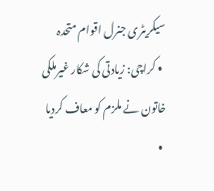سیکریٹری جنرل اقوام متحدہ
  • کراچی: زیادتی کی شکار غیرملکی خاتون نے ملزم کو معاف کردیا
  •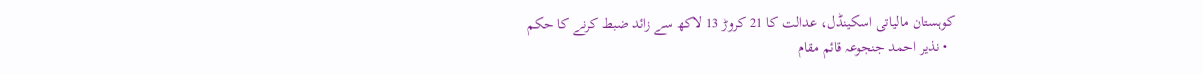کوہستان مالیاتی اسکینڈل، عدالت کا 21 کروڑ 13 لاکھ سے زائد ضبط کرنے کا حکم
  • نذیر احمد جنجوعہ قائم مقام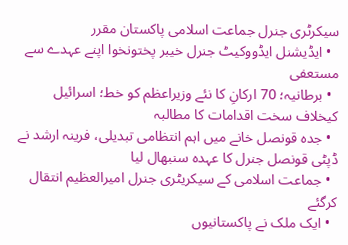سیکرٹری جنرل جماعت اسلامی پاکستان مقرر
  • ایڈیشنل ایڈووکیٹ جنرل خیبر پختونخوا اپنے عہدے سے مستعفی
  • برطانیہ؛ 70 ارکانِ کا نئے وزیراعظم کو خط؛ اسرائیل کیخلاف سخت اقدامات کا مطالبہ
  • جدہ قونصل خانے میں اہم انتظامی تبدیلی، فرینہ ارشد نے ڈپٹی قونصل جنرل کا عہدہ سنبھال لیا
  • جماعت اسلامی کے سیکریٹری جنرل امیرالعظیم انتقال کرگئے
  • ایک ملک نے پاکستانیوں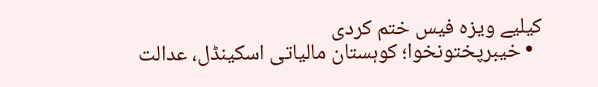کیلیے ویزہ فیس ختم کردی
  • خیبرپختونخوا؛ کوہستان مالیاتی اسکینڈل، عدالت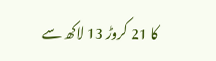کا 21 کروڑ 13 لاکھ سے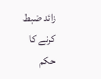زائد ضبط کرنے کا حکم